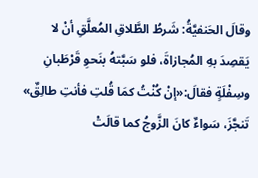وقالَ الحَنفيَّةُ: شَرطُ الطَّلاقِ المُعلَّقِ أنْ لا يَقصِدَ بهِ المُجازاةَ، فلو سَبَّتهُ بنَحوِ قَرْطَبانِ وسِفْلَةٍ فقالَ:«إنْ كُنْتُ كمَا قُلتِ فأنتِ طالِقٌ» تَنجَّزَ، سَواءٌ كانَ الزَّوجُ كما قالَتْ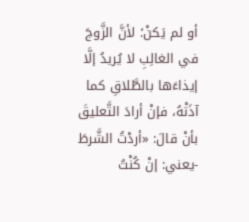أو لم يَكنْ؛ لأنَّ الزَّوجَ في الغالِبِ لا يُريدُ إلَّا إيذاءَها بالطَّلاقِ كما آذَتْهُ، فإنْ أرادَ التَّعليقَ بأنْ قالَ: «أردْتُ الشَّرطَ -يعني: إنْ كُنْتُ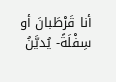أنا قَرْطَبانَ أو سِفْلَةً- يُديَّنُ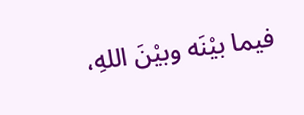فيما بيْنَه وبيْنَ اللهِ،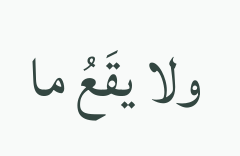ولا يقَعُ ما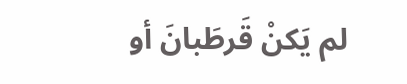لم يَكنْ قَرطَبانَ أو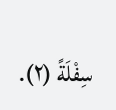سِفْلَةً (٢).